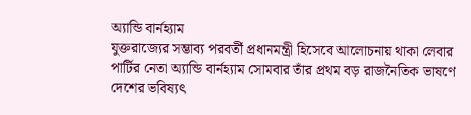অ্যান্ডি বার্নহ্যাম
যুক্তরাজ্যের সম্ভাব্য পরবর্তী প্রধানমন্ত্রী হিসেবে আলোচনায় থাকা লেবার পার্টির নেতা অ্যান্ডি বার্নহ্যাম সোমবার তাঁর প্রথম বড় রাজনৈতিক ভাষণে দেশের ভবিষ্যৎ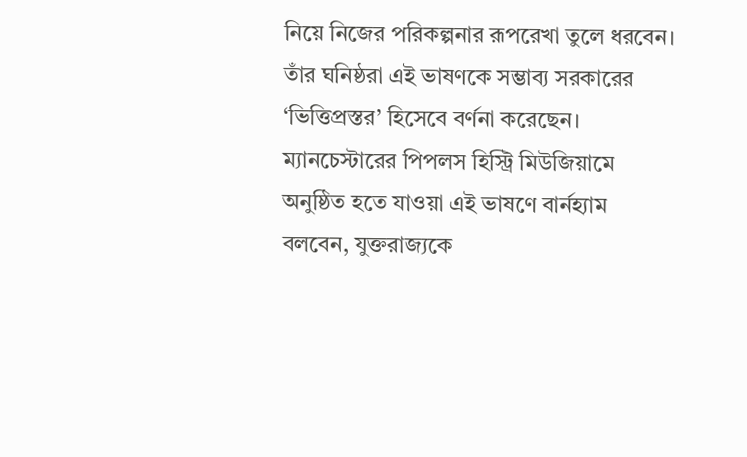নিয়ে নিজের পরিকল্পনার রূপরেখা তুলে ধরবেন। তাঁর ঘনিষ্ঠরা এই ভাষণকে সম্ভাব্য সরকারের ‘ভিত্তিপ্রস্তর’ হিসেবে বর্ণনা করেছেন।
ম্যানচেস্টারের পিপলস হিস্ট্রি মিউজিয়ামে অনুষ্ঠিত হতে যাওয়া এই ভাষণে বার্নহ্যাম বলবেন, যুক্তরাজ্যকে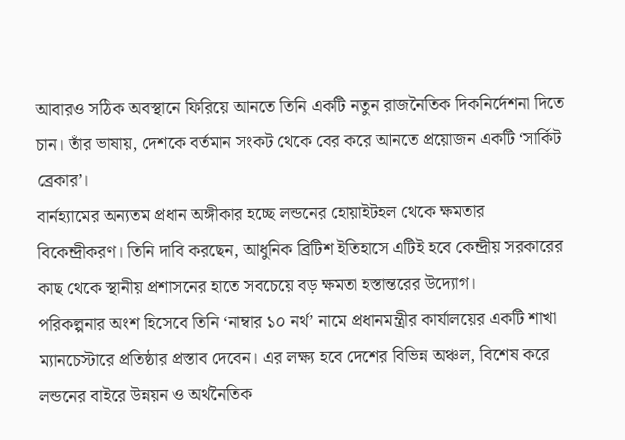আবারও সঠিক অবস্থানে ফিরিয়ে আনতে তিনি একটি নতুন রাজনৈতিক দিকনির্দেশনা দিতে চান। তাঁর ভাষায়, দেশকে বর্তমান সংকট থেকে বের করে আনতে প্রয়োজন একটি ‘সার্কিট ব্রেকার’।
বার্নহ্যামের অন্যতম প্রধান অঙ্গীকার হচ্ছে লন্ডনের হোয়াইটহল থেকে ক্ষমতার বিকেন্দ্রীকরণ। তিনি দাবি করছেন, আধুনিক ব্রিটিশ ইতিহাসে এটিই হবে কেন্দ্রীয় সরকারের কাছ থেকে স্থানীয় প্রশাসনের হাতে সবচেয়ে বড় ক্ষমতা হস্তান্তরের উদ্যোগ।
পরিকল্পনার অংশ হিসেবে তিনি ‘নাম্বার ১০ নর্থ’ নামে প্রধানমন্ত্রীর কার্যালয়ের একটি শাখা ম্যানচেস্টারে প্রতিষ্ঠার প্রস্তাব দেবেন। এর লক্ষ্য হবে দেশের বিভিন্ন অঞ্চল, বিশেষ করে লন্ডনের বাইরে উন্নয়ন ও অর্থনৈতিক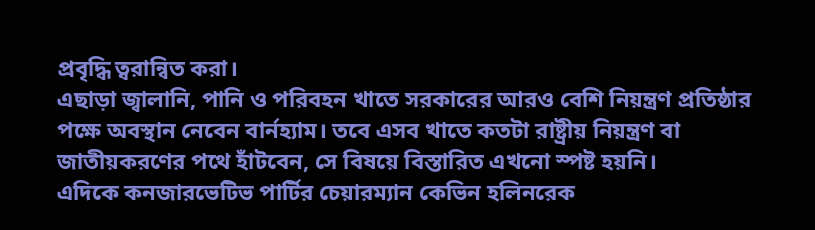প্রবৃদ্ধি ত্বরান্বিত করা।
এছাড়া জ্বালানি, পানি ও পরিবহন খাতে সরকারের আরও বেশি নিয়ন্ত্রণ প্রতিষ্ঠার পক্ষে অবস্থান নেবেন বার্নহ্যাম। তবে এসব খাতে কতটা রাষ্ট্রীয় নিয়ন্ত্রণ বা জাতীয়করণের পথে হাঁটবেন, সে বিষয়ে বিস্তারিত এখনো স্পষ্ট হয়নি।
এদিকে কনজারভেটিভ পার্টির চেয়ারম্যান কেভিন হলিনরেক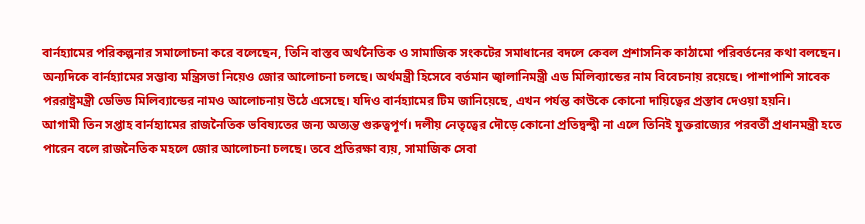বার্নহ্যামের পরিকল্পনার সমালোচনা করে বলেছেন, তিনি বাস্তব অর্থনৈতিক ও সামাজিক সংকটের সমাধানের বদলে কেবল প্রশাসনিক কাঠামো পরিবর্তনের কথা বলছেন।
অন্যদিকে বার্নহ্যামের সম্ভাব্য মন্ত্রিসভা নিয়েও জোর আলোচনা চলছে। অর্থমন্ত্রী হিসেবে বর্তমান জ্বালানিমন্ত্রী এড মিলিব্যান্ডের নাম বিবেচনায় রয়েছে। পাশাপাশি সাবেক পররাষ্ট্রমন্ত্রী ডেভিড মিলিব্যান্ডের নামও আলোচনায় উঠে এসেছে। যদিও বার্নহ্যামের টিম জানিয়েছে, এখন পর্যন্ত কাউকে কোনো দায়িত্বের প্রস্তাব দেওয়া হয়নি।
আগামী তিন সপ্তাহ বার্নহ্যামের রাজনৈতিক ভবিষ্যতের জন্য অত্যন্ত গুরুত্বপূর্ণ। দলীয় নেতৃত্বের দৌড়ে কোনো প্রতিদ্বন্দ্বী না এলে তিনিই যুক্তরাজ্যের পরবর্তী প্রধানমন্ত্রী হতে পারেন বলে রাজনৈতিক মহলে জোর আলোচনা চলছে। তবে প্রতিরক্ষা ব্যয়, সামাজিক সেবা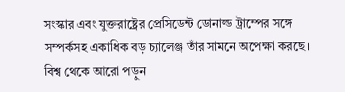সংস্কার এবং যুক্তরাষ্ট্রের প্রেসিডেন্ট ডোনাল্ড ট্রাম্পের সঙ্গে সম্পর্কসহ একাধিক বড় চ্যালেঞ্জ তাঁর সামনে অপেক্ষা করছে।
বিশ্ব থেকে আরো পড়ুন